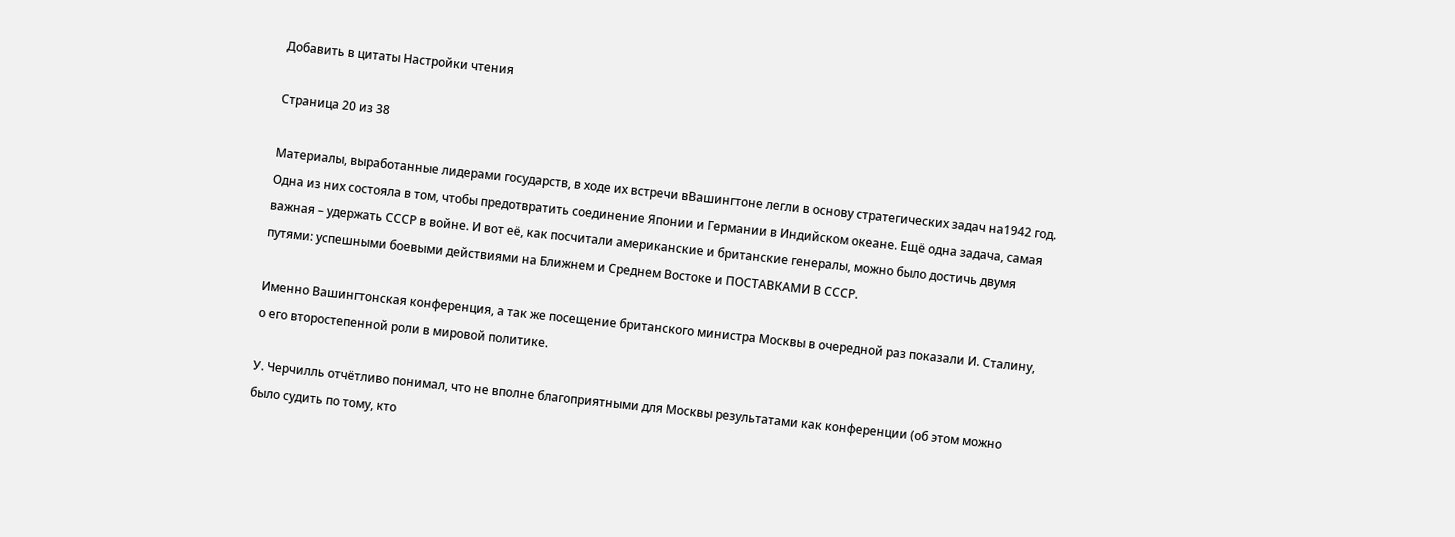Добавить в цитаты Настройки чтения

Страница 20 из 38

Материалы, выработанные лидерами государств, в ходе их встречи вВашингтоне легли в основу стратегических задач на1942 год. Одна из них состояла в том, чтобы предотвратить соединение Японии и Германии в Индийском океане. Ещё одна задача, самая важная – удержать СССР в войне. И вот её, как посчитали американские и британские генералы, можно было достичь двумя путями: успешными боевыми действиями на Ближнем и Среднем Востоке и ПОСТАВКАМИ В СССР.

Именно Вашингтонская конференция, а так же посещение британского министра Москвы в очередной раз показали И. Сталину, о его второстепенной роли в мировой политике.

У. Черчилль отчётливо понимал, что не вполне благоприятными для Москвы результатами как конференции (об этом можно было судить по тому, кто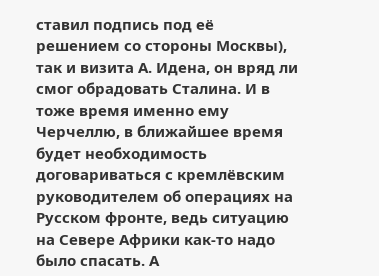ставил подпись под её решением со стороны Москвы), так и визита А. Идена, он вряд ли смог обрадовать Сталина. И в тоже время именно ему Черчеллю, в ближайшее время будет необходимость договариваться с кремлёвским руководителем об операциях на Русском фронте, ведь ситуацию на Севере Африки как-то надо было спасать. А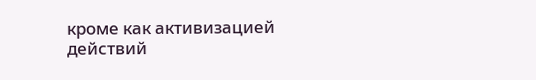кроме как активизацией действий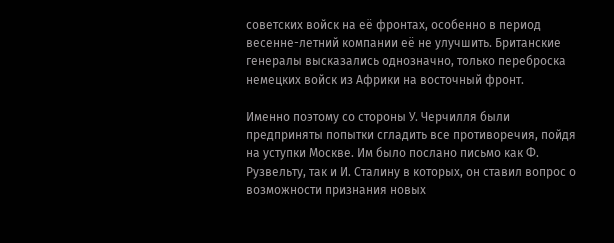советских войск на её фронтах, особенно в период весенне-летний компании её не улучшить. Британские генералы высказались однозначно, только переброска немецких войск из Африки на восточный фронт.

Именно поэтому со стороны У. Черчилля были предприняты попытки сгладить все противоречия, пойдя на уступки Москве. Им было послано письмо как Ф. Рузвельту, так и И. Сталину в которых, он ставил вопрос о возможности признания новых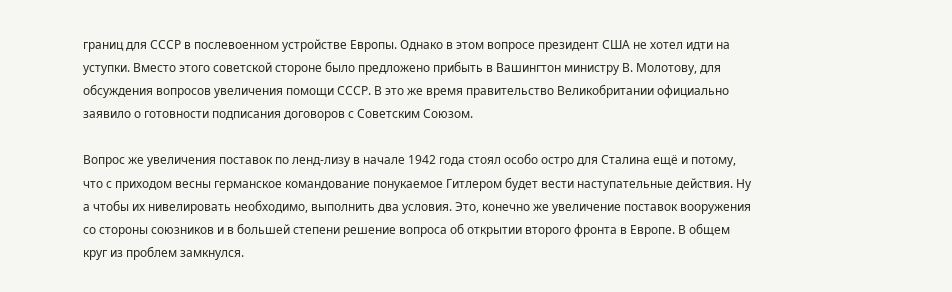границ для СССР в послевоенном устройстве Европы. Однако в этом вопросе президент США не хотел идти на уступки. Вместо этого советской стороне было предложено прибыть в Вашингтон министру В. Молотову, для обсуждения вопросов увеличения помощи СССР. В это же время правительство Великобритании официально заявило о готовности подписания договоров с Советским Союзом.

Вопрос же увеличения поставок по ленд-лизу в начале 1942 года стоял особо остро для Сталина ещё и потому, что с приходом весны германское командование понукаемое Гитлером будет вести наступательные действия. Ну а чтобы их нивелировать необходимо, выполнить два условия. Это, конечно же увеличение поставок вооружения со стороны союзников и в большей степени решение вопроса об открытии второго фронта в Европе. В общем круг из проблем замкнулся.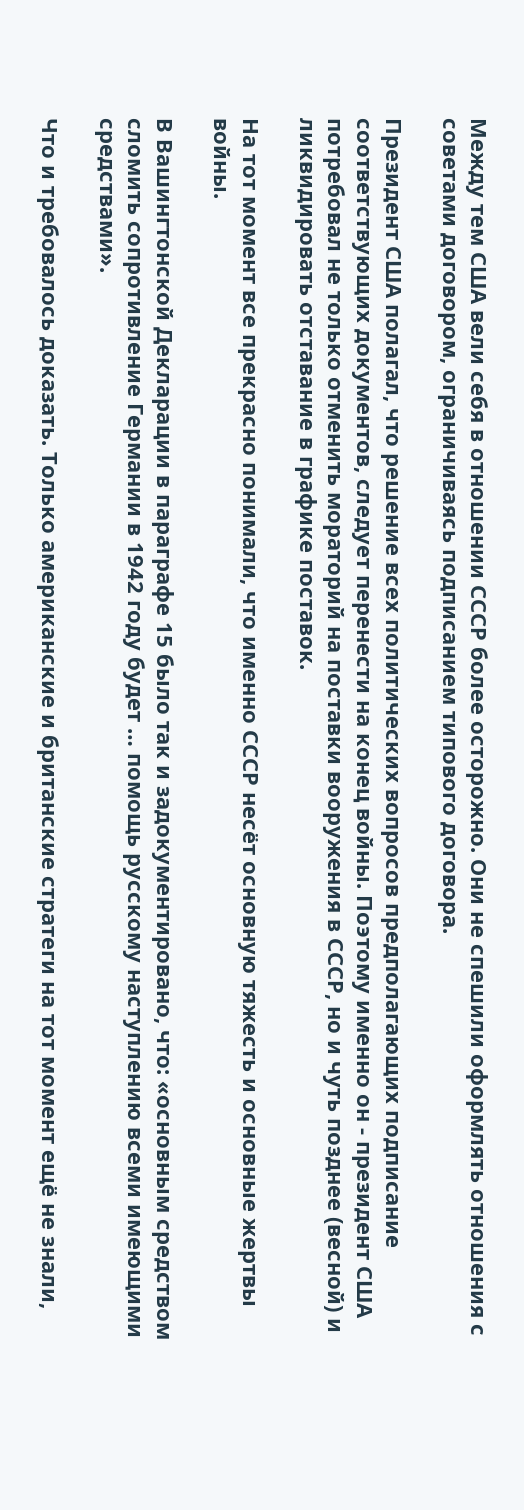Между тем США вели себя в отношении СССР более осторожно. Они не спешили оформлять отношения с советами договором, ограничиваясь подписанием типового договора.

Президент США полагал, что решение всех политических вопросов предполагающих подписание соответствующих документов, следует перенести на конец войны. Поэтому именно он - президент США потребовал не только отменить мораторий на поставки вооружения в СССР, но и чуть позднее (весной) и ликвидировать отставание в графике поставок.

На тот момент все прекрасно понимали, что именно СССР несёт основную тяжесть и основные жертвы войны.

В Вашингтонской Декларации в параграфе 15 было так и задокументировано, что: «основным средством сломить сопротивление Германии в 1942 году будет … помощь русскому наступлению всеми имеющими средствами».

Что и требовалось доказать. Только американские и британские стратеги на тот момент ещё не знали,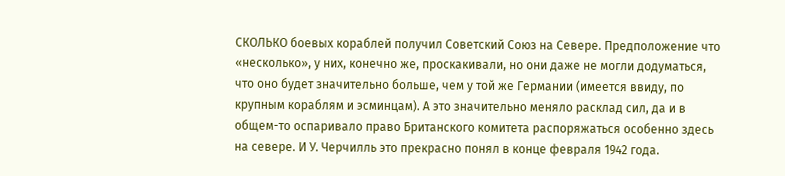СКОЛЬКО боевых кораблей получил Советский Союз на Севере. Предположение что «несколько», у них, конечно же, проскакивали, но они даже не могли додуматься, что оно будет значительно больше, чем у той же Германии (имеется ввиду, по крупным кораблям и эсминцам). А это значительно меняло расклад сил, да и в общем-то оспаривало право Британского комитета распоряжаться особенно здесь на севере. И У. Черчилль это прекрасно понял в конце февраля 1942 года.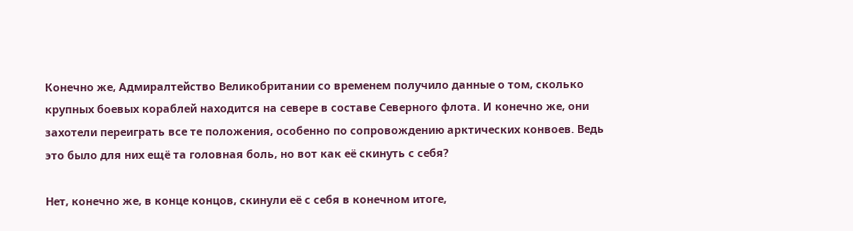Конечно же, Адмиралтейство Великобритании со временем получило данные о том, сколько крупных боевых кораблей находится на севере в составе Северного флота. И конечно же, они захотели переиграть все те положения, особенно по сопровождению арктических конвоев. Ведь это было для них ещё та головная боль, но вот как её скинуть с себя?

Нет, конечно же, в конце концов, скинули её с себя в конечном итоге,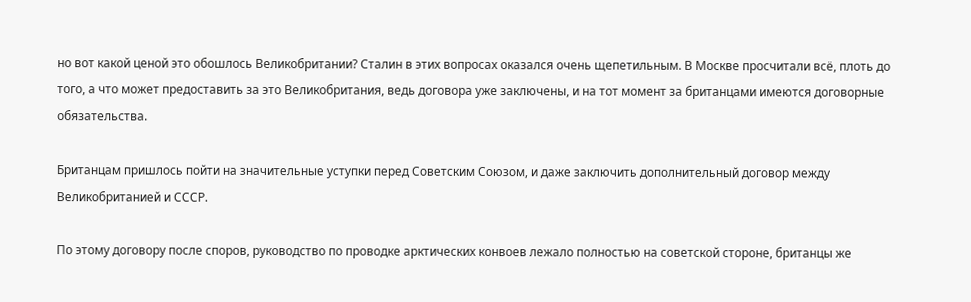но вот какой ценой это обошлось Великобритании? Сталин в этих вопросах оказался очень щепетильным. В Москве просчитали всё, плоть до того, а что может предоставить за это Великобритания, ведь договора уже заключены, и на тот момент за британцами имеются договорные обязательства.

Британцам пришлось пойти на значительные уступки перед Советским Союзом, и даже заключить дополнительный договор между Великобританией и СССР.

По этому договору после споров, руководство по проводке арктических конвоев лежало полностью на советской стороне, британцы же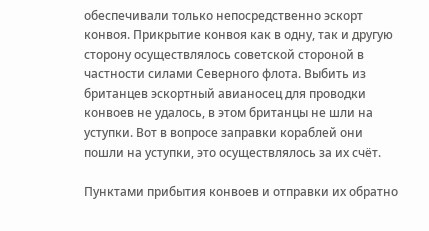обеспечивали только непосредственно эскорт конвоя. Прикрытие конвоя как в одну, так и другую сторону осуществлялось советской стороной в частности силами Северного флота. Выбить из британцев эскортный авианосец для проводки конвоев не удалось, в этом британцы не шли на уступки. Вот в вопросе заправки кораблей они пошли на уступки, это осуществлялось за их счёт.

Пунктами прибытия конвоев и отправки их обратно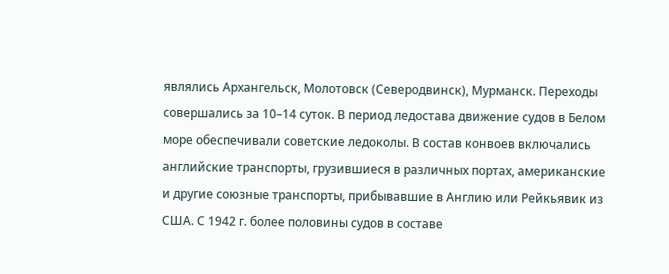являлись Архангельск, Молотовск (Северодвинск), Мурманск. Переходы совершались за 10–14 суток. В период ледостава движение судов в Белом море обеспечивали советские ледоколы. В состав конвоев включались английские транспорты, грузившиеся в различных портах, американские и другие союзные транспорты, прибывавшие в Англию или Рейкьявик из США. С 1942 г. более половины судов в составе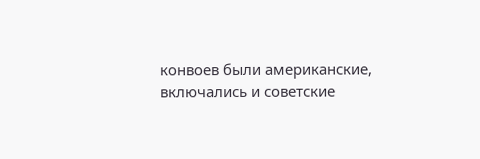конвоев были американские, включались и советские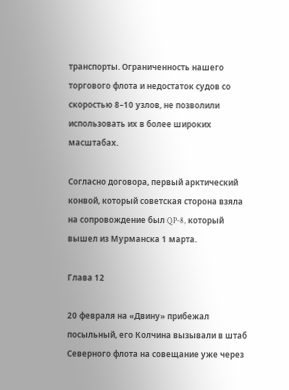транспорты. Ограниченность нашего торгового флота и недостаток судов со скоростью 8–10 узлов, не позволили использовать их в более широких масштабах.

Согласно договора, первый арктический конвой, который советская сторона взяла на сопровождение был QP-8, который вышел из Мурманска 1 марта.

Глава 12

20 февраля на «Двину» прибежал посыльный, его Колчина вызывали в штаб Северного флота на совещание уже через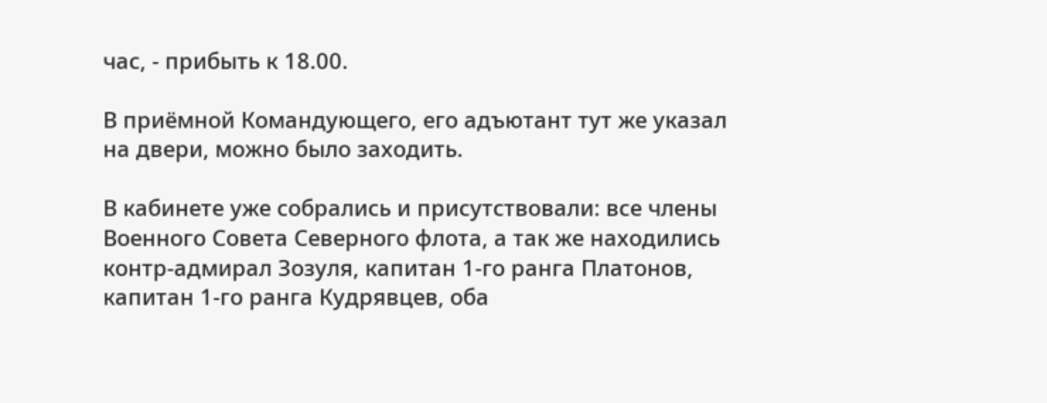час, - прибыть к 18.00.

В приёмной Командующего, его адъютант тут же указал на двери, можно было заходить.

В кабинете уже собрались и присутствовали: все члены Военного Совета Северного флота, а так же находились контр-адмирал Зозуля, капитан 1-го ранга Платонов, капитан 1-го ранга Кудрявцев, оба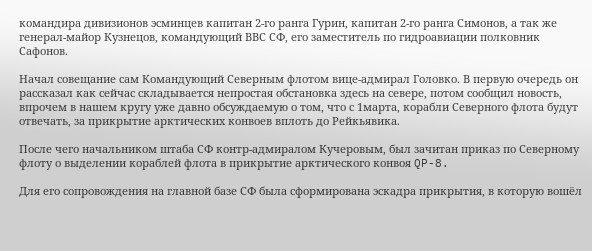командира дивизионов эсминцев капитан 2-го ранга Гурин, капитан 2-го ранга Симонов, а так же генерал-майор Кузнецов, командующий ВВС СФ, его заместитель по гидроавиации полковник Сафонов.

Начал совещание сам Командующий Северным флотом вице-адмирал Головко. В первую очередь он рассказал как сейчас складывается непростая обстановка здесь на севере, потом сообщил новость, впрочем в нашем кругу уже давно обсуждаемую о том, что с 1марта, корабли Северного флота будут отвечать, за прикрытие арктических конвоев вплоть до Рейкьявика.

После чего начальником штаба СФ контр-адмиралом Кучеровым, был зачитан приказ по Северному флоту о выделении кораблей флота в прикрытие арктического конвоя QP-8.

Для его сопровождения на главной базе СФ была сформирована эскадра прикрытия, в которую вошёл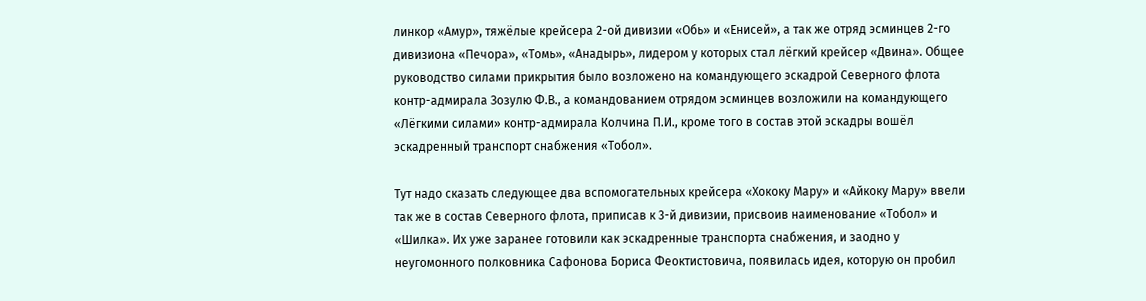линкор «Амур», тяжёлые крейсера 2-ой дивизии «Обь» и «Енисей», а так же отряд эсминцев 2-го дивизиона «Печора», «Томь», «Анадырь», лидером у которых стал лёгкий крейсер «Двина». Общее руководство силами прикрытия было возложено на командующего эскадрой Северного флота контр-адмирала Зозулю Ф.В., а командованием отрядом эсминцев возложили на командующего «Лёгкими силами» контр-адмирала Колчина П.И., кроме того в состав этой эскадры вошёл эскадренный транспорт снабжения «Тобол».

Тут надо сказать следующее два вспомогательных крейсера «Хококу Мару» и «Айкоку Мару» ввели так же в состав Северного флота, приписав к 3-й дивизии, присвоив наименование «Тобол» и «Шилка». Их уже заранее готовили как эскадренные транспорта снабжения, и заодно у неугомонного полковника Сафонова Бориса Феоктистовича, появилась идея, которую он пробил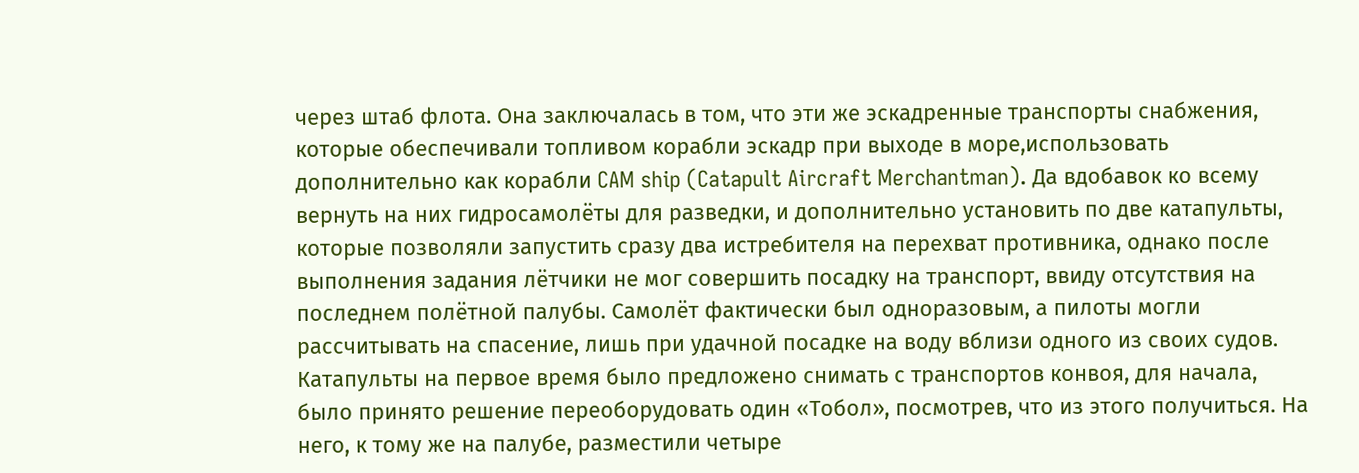через штаб флота. Она заключалась в том, что эти же эскадренные транспорты снабжения, которые обеспечивали топливом корабли эскадр при выходе в море,использовать дополнительно как корабли CAM ship (Catapult Aircraft Merchantman). Да вдобавок ко всему вернуть на них гидросамолёты для разведки, и дополнительно установить по две катапульты, которые позволяли запустить сразу два истребителя на перехват противника, однако после выполнения задания лётчики не мог совершить посадку на транспорт, ввиду отсутствия на последнем полётной палубы. Самолёт фактически был одноразовым, а пилоты могли рассчитывать на спасение, лишь при удачной посадке на воду вблизи одного из своих судов. Катапульты на первое время было предложено снимать с транспортов конвоя, для начала, было принято решение переоборудовать один «Тобол», посмотрев, что из этого получиться. На него, к тому же на палубе, разместили четыре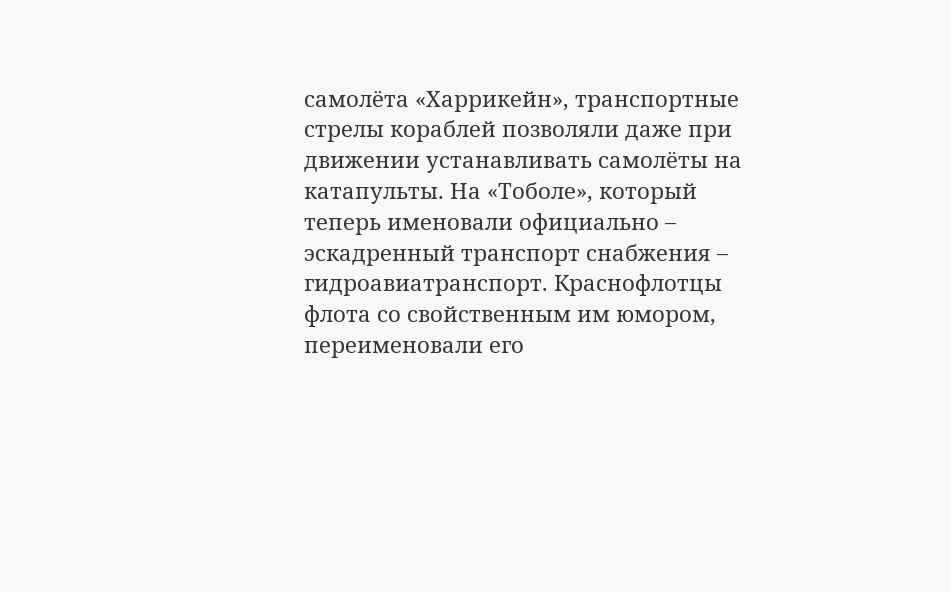самолёта «Харрикейн», транспортные стрелы кораблей позволяли даже при движении устанавливать самолёты на катапульты. На «Тоболе», который теперь именовали официально – эскадренный транспорт снабжения – гидроавиатранспорт. Краснофлотцы флота со свойственным им юмором, переименовали его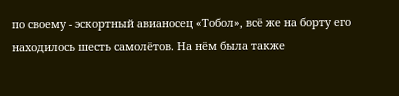по своему - эскортный авианосец «Тобол», всё же на борту его находилось шесть самолётов. На нём была также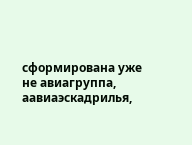сформирована уже не авиагруппа, аавиаэскадрилья,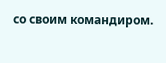со своим командиром.